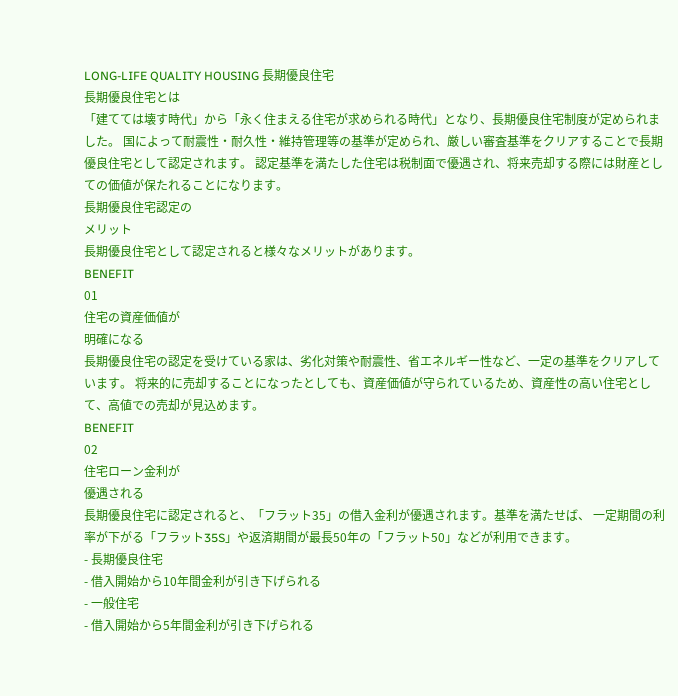LONG-LIFE QUALITY HOUSING 長期優良住宅
長期優良住宅とは
「建てては壊す時代」から「永く住まえる住宅が求められる時代」となり、長期優良住宅制度が定められました。 国によって耐震性・耐久性・維持管理等の基準が定められ、厳しい審査基準をクリアすることで長期優良住宅として認定されます。 認定基準を満たした住宅は税制面で優遇され、将来売却する際には財産としての価値が保たれることになります。
長期優良住宅認定の
メリット
長期優良住宅として認定されると様々なメリットがあります。
BENEFIT
01
住宅の資産価値が
明確になる
長期優良住宅の認定を受けている家は、劣化対策や耐震性、省エネルギー性など、一定の基準をクリアしています。 将来的に売却することになったとしても、資産価値が守られているため、資産性の高い住宅として、高値での売却が見込めます。
BENEFIT
02
住宅ローン金利が
優遇される
長期優良住宅に認定されると、「フラット35」の借入金利が優遇されます。基準を満たせば、 一定期間の利率が下がる「フラット35S」や返済期間が最長50年の「フラット50」などが利用できます。
- 長期優良住宅
- 借入開始から10年間金利が引き下げられる
- 一般住宅
- 借入開始から5年間金利が引き下げられる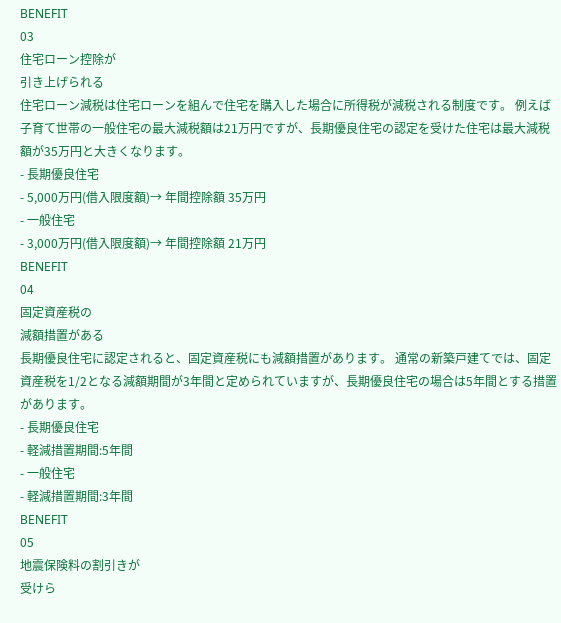BENEFIT
03
住宅ローン控除が
引き上げられる
住宅ローン減税は住宅ローンを組んで住宅を購入した場合に所得税が減税される制度です。 例えば子育て世帯の一般住宅の最大減税額は21万円ですが、長期優良住宅の認定を受けた住宅は最大減税額が35万円と大きくなります。
- 長期優良住宅
- 5,000万円(借入限度額)→ 年間控除額 35万円
- 一般住宅
- 3,000万円(借入限度額)→ 年間控除額 21万円
BENEFIT
04
固定資産税の
減額措置がある
長期優良住宅に認定されると、固定資産税にも減額措置があります。 通常の新築戸建てでは、固定資産税を1/2となる減額期間が3年間と定められていますが、長期優良住宅の場合は5年間とする措置があります。
- 長期優良住宅
- 軽減措置期間:5年間
- 一般住宅
- 軽減措置期間:3年間
BENEFIT
05
地震保険料の割引きが
受けら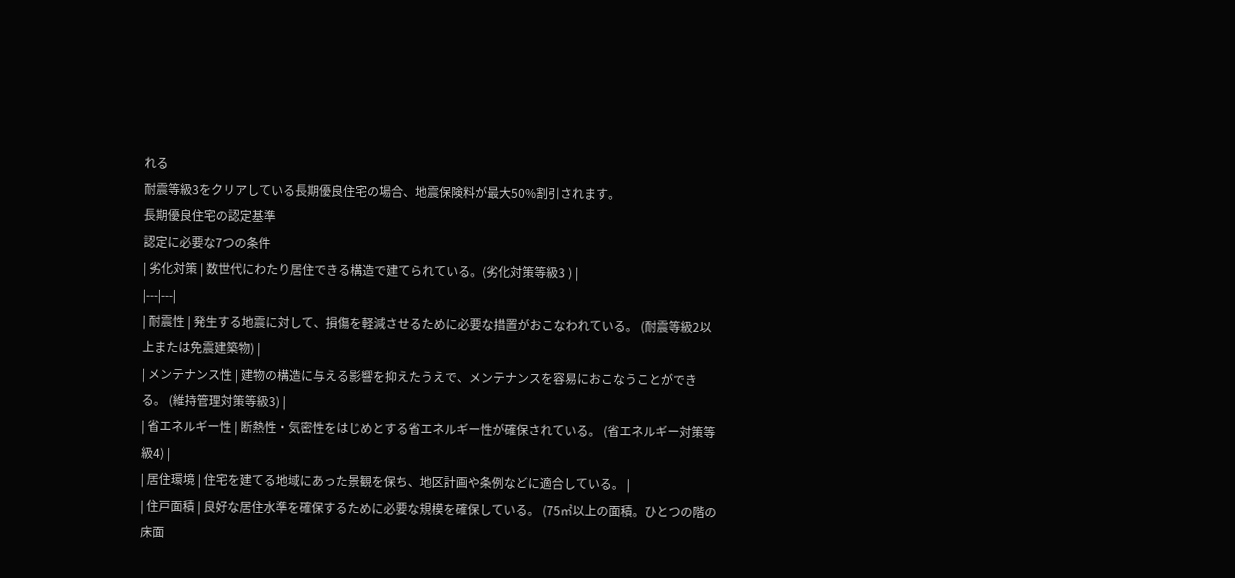れる
耐震等級3をクリアしている長期優良住宅の場合、地震保険料が最大50%割引されます。
長期優良住宅の認定基準
認定に必要な7つの条件
| 劣化対策 | 数世代にわたり居住できる構造で建てられている。(劣化対策等級3 ) |
|---|---|
| 耐震性 | 発生する地震に対して、損傷を軽減させるために必要な措置がおこなわれている。 (耐震等級2以上または免震建築物) |
| メンテナンス性 | 建物の構造に与える影響を抑えたうえで、メンテナンスを容易におこなうことができる。 (維持管理対策等級3) |
| 省エネルギー性 | 断熱性・気密性をはじめとする省エネルギー性が確保されている。 (省エネルギー対策等級4) |
| 居住環境 | 住宅を建てる地域にあった景観を保ち、地区計画や条例などに適合している。 |
| 住戸面積 | 良好な居住水準を確保するために必要な規模を確保している。 (75㎡以上の面積。ひとつの階の床面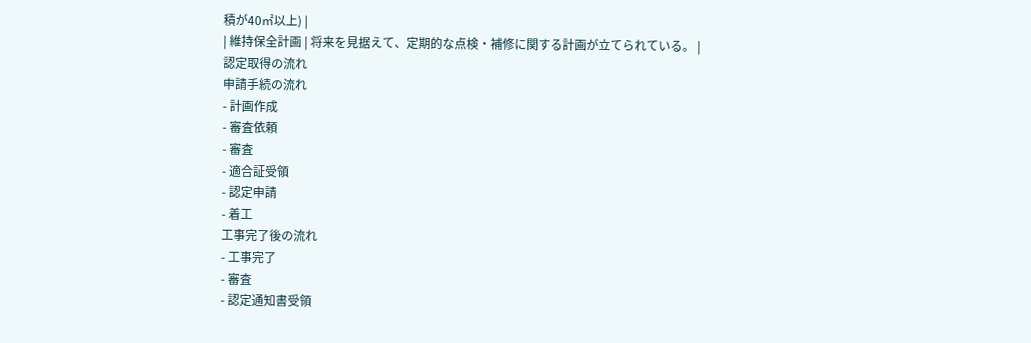積が40㎡以上) |
| 維持保全計画 | 将来を見据えて、定期的な点検・補修に関する計画が立てられている。 |
認定取得の流れ
申請手続の流れ
- 計画作成
- 審査依頼
- 審査
- 適合証受領
- 認定申請
- 着工
工事完了後の流れ
- 工事完了
- 審査
- 認定通知書受領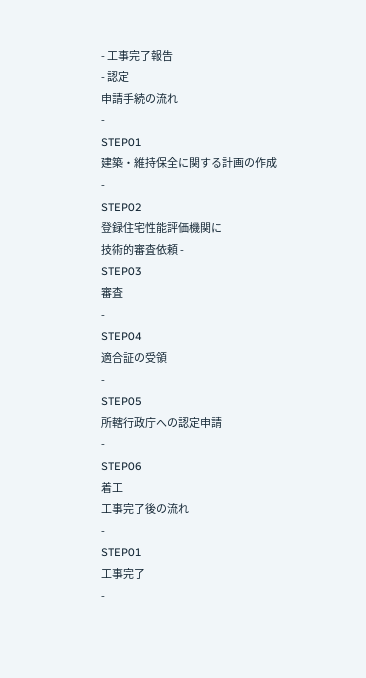- 工事完了報告
- 認定
申請手続の流れ
-
STEP01
建築・維持保全に関する計画の作成
-
STEP02
登録住宅性能評価機関に
技術的審査依頼 -
STEP03
審査
-
STEP04
適合証の受領
-
STEP05
所轄行政庁への認定申請
-
STEP06
着工
工事完了後の流れ
-
STEP01
工事完了
-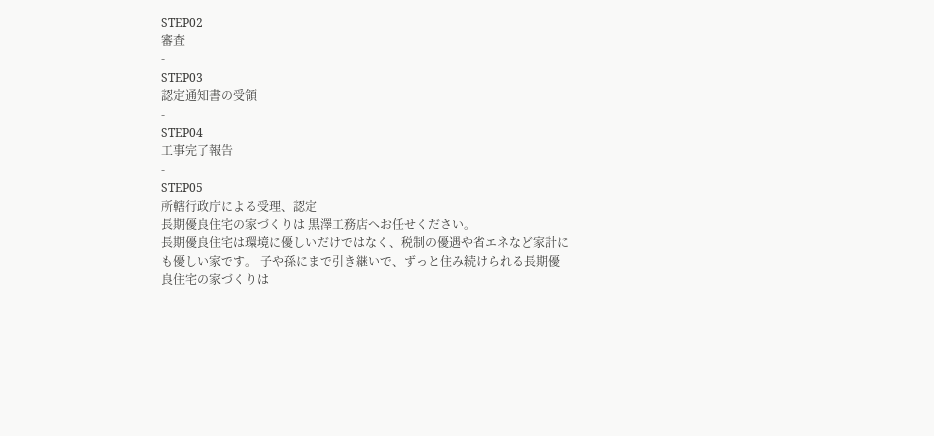STEP02
審査
-
STEP03
認定通知書の受領
-
STEP04
工事完了報告
-
STEP05
所轄行政庁による受理、認定
長期優良住宅の家づくりは 黒澤工務店へお任せください。
長期優良住宅は環境に優しいだけではなく、税制の優遇や省エネなど家計にも優しい家です。 子や孫にまで引き継いで、ずっと住み続けられる長期優良住宅の家づくりは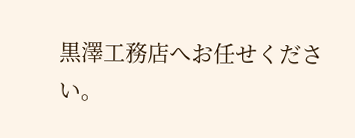黒澤工務店へお任せください。